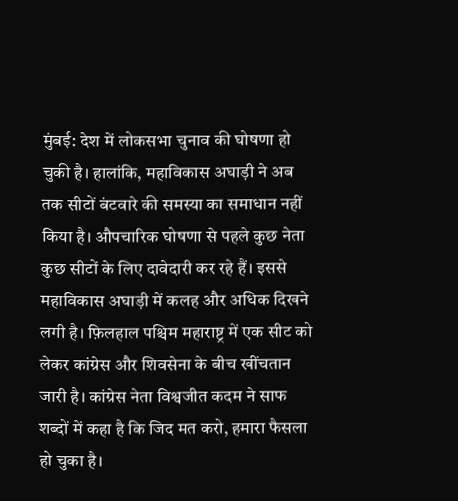मुंबई: देश में लोकसभा चुनाव की घोषणा हो चुकी है। हालांकि, महाविकास अघाड़ी ने अब तक सीटों बंटवारे की समस्या का समाधान नहीं किया है। औपचारिक घोषणा से पहले कुछ नेता कुछ सीटों के लिए दावेदारी कर रहे हैं। इससे महाविकास अघाड़ी में कलह और अधिक दिखने लगी है। फ़िलहाल पश्चिम महाराष्ट्र में एक सीट को लेकर कांग्रेस और शिवसेना के बीच खींचतान जारी है। कांग्रेस नेता विश्वजीत कदम ने साफ शब्दों में कहा है कि जिद मत करो, हमारा फैसला हो चुका है।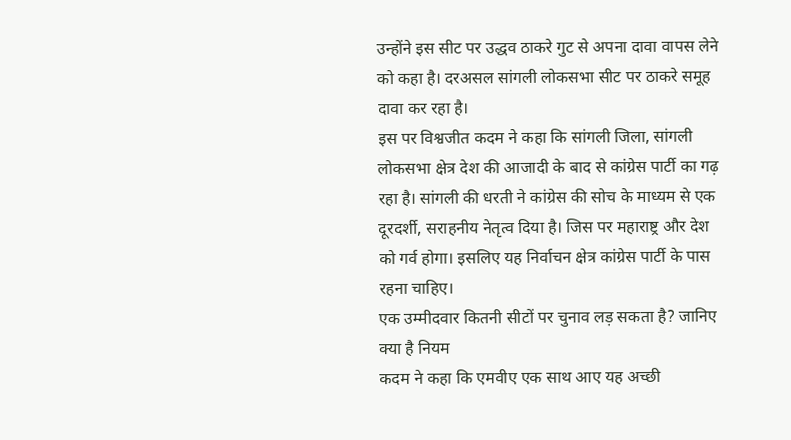उन्होंने इस सीट पर उद्धव ठाकरे गुट से अपना दावा वापस लेने को कहा है। दरअसल सांगली लोकसभा सीट पर ठाकरे समूह दावा कर रहा है।
इस पर विश्वजीत कदम ने कहा कि सांगली जिला, सांगली लोकसभा क्षेत्र देश की आजादी के बाद से कांग्रेस पार्टी का गढ़ रहा है। सांगली की धरती ने कांग्रेस की सोच के माध्यम से एक दूरदर्शी, सराहनीय नेतृत्व दिया है। जिस पर महाराष्ट्र और देश को गर्व होगा। इसलिए यह निर्वाचन क्षेत्र कांग्रेस पार्टी के पास रहना चाहिए।
एक उम्मीदवार कितनी सीटों पर चुनाव लड़ सकता है? जानिए क्या है नियम
कदम ने कहा कि एमवीए एक साथ आए यह अच्छी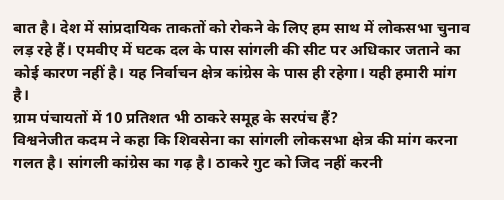बात है। देश में सांप्रदायिक ताकतों को रोकने के लिए हम साथ में लोकसभा चुनाव लड़ रहे हैं। एमवीए में घटक दल के पास सांगली की सीट पर अधिकार जताने का कोई कारण नहीं है। यह निर्वाचन क्षेत्र कांग्रेस के पास ही रहेगा। यही हमारी मांग है।
ग्राम पंचायतों में 10 प्रतिशत भी ठाकरे समूह के सरपंच हैं?
विश्वनेजीत कदम ने कहा कि शिवसेना का सांगली लोकसभा क्षेत्र की मांग करना गलत है। सांगली कांग्रेस का गढ़ है। ठाकरे गुट को जिद नहीं करनी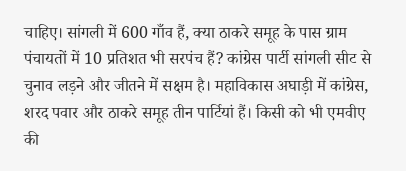चाहिए। सांगली में 600 गाँव हैं, क्या ठाकरे समूह के पास ग्राम पंचायतों में 10 प्रतिशत भी सरपंच हैं? कांग्रेस पार्टी सांगली सीट से चुनाव लड़ने और जीतने में सक्षम है। महाविकास अघाड़ी में कांग्रेस, शरद पवार और ठाकरे समूह तीन पार्टियां हैं। किसी को भी एमवीए की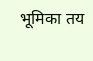भूमिका तय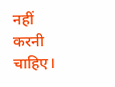नहीं करनी चाहिए।